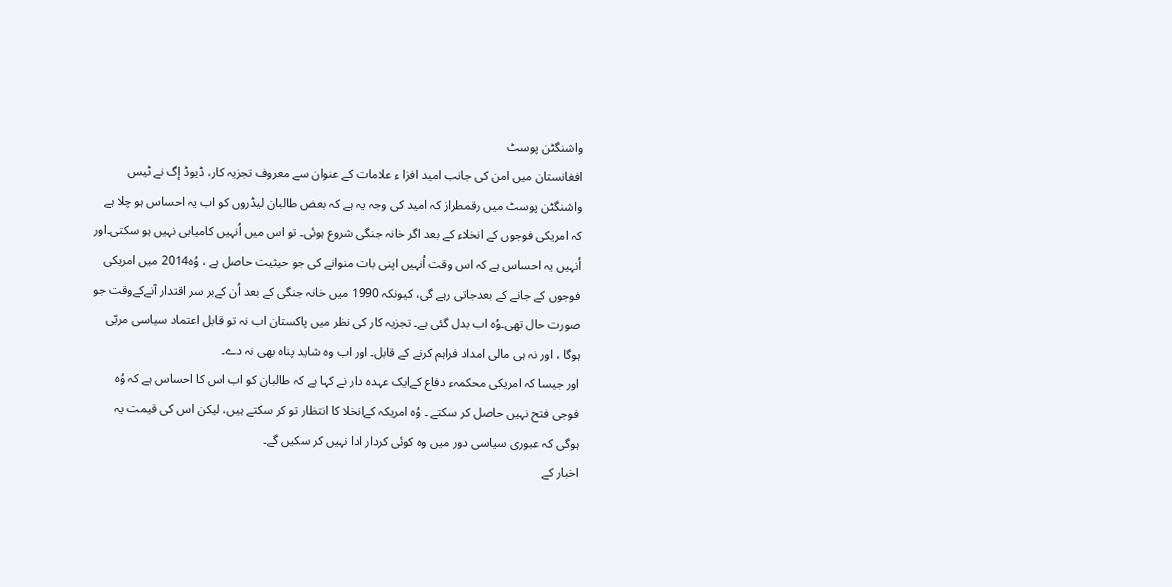واشنگٹن پوسٹ
افغانستان میں امن کی جانب امید افزا ء علامات کے عنوان سے معروف تجزیہ کار، ڈیوڈ إگ نے ٹیس واشنگٹن پوسٹ میں رقمطراز کہ امید کی وجہ یہ ہے کہ بعض طالبان لیڈروں کو اب یہ احساس ہو چلا ہے کہ امریکی فوجوں کے انخلاء کے بعد اگر خانہ جنگی شروع ہوئی۔ تو اس میں اُنہیں کامیابی نہیں ہو سکتی۔اور اُنہیں یہ احساس ہے کہ اس وقت اُنہیں اپنی بات منوانے کی جو حیثیت حاصل ہے ، وُہ2014 میں امریکی فوجوں کے جانے کے بعدجاتی رہے گی، کیونکہ 1990 میں خانہ جنگی کے بعد اُن کےبر سر اقتدار آنےکےوقت جو صورت حال تھی۔وُہ اب بدل گئی ہے۔ تجزیہ کار کی نظر میں پاکستان اب نہ تو قابل اعتماد سیاسی مربّی ہوگا ، اور نہ ہی مالی امداد فراہم کرنے کے قابل۔ اور اب وہ شاید پناہ بھی نہ دے۔
اور جیسا کہ امریکی محکمہء دفاع کےایک عہدہ دار نے کہا ہے کہ طالبان کو اب اس کا احساس ہے کہ وُہ فوجی فتح نہیں حاصل کر سکتے ۔ وُہ امریکہ کےانخلا کا انتظار تو کر سکتے ہیں، لیکن اس کی قیمت یہ ہوگی کہ عبوری سیاسی دور میں وہ کوئی کردار ادا نہیں کر سکیں گے۔
اخبار کے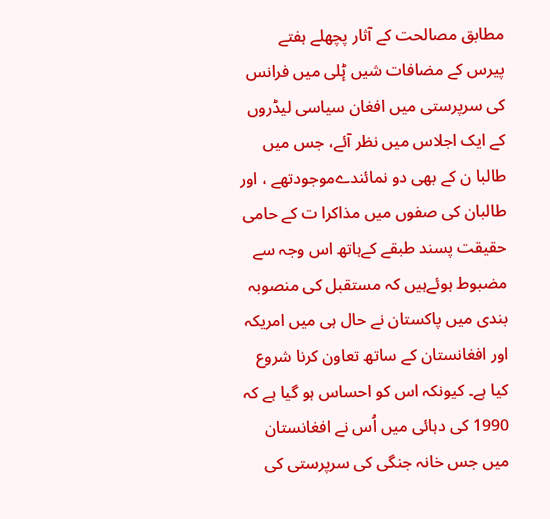مطابق مصالحت کے آثار پچھلے ہفتے پیرس کے مضافات شیں ٹٕلی میں فرانس کی سرپرستی میں افغان سیاسی لیڈروں کے ایک اجلاس میں نظر آئے، جس میں طالبا ن کے بھی دو نمائندےموجودتھے ، اور طالبان کی صفوں میں مذاکرا ت کے حامی حقیقت پسند طبقے کےہاتھ اس وجہ سے مضبوط ہوئےہیں کہ مستقبل کی منصوبہ بندی میں پاکستان نے حال ہی میں امریکہ اور افغانستان کے ساتھ تعاون کرنا شروع کیا ہے۔ کیونکہ اس کو احساس ہو گیا ہے کہ 1990 کی دہائی میں اُس نے افغانستان میں جس خانہ جنگی کی سرپرستی کی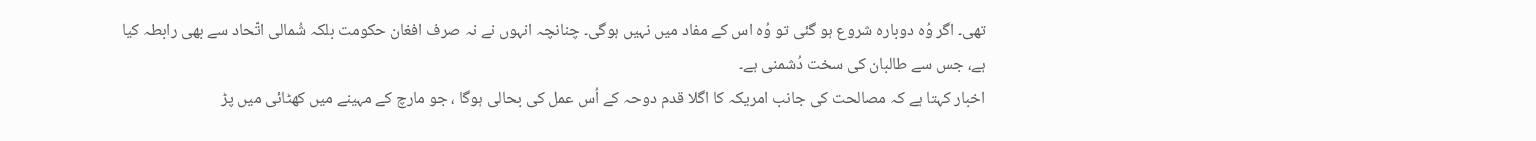تھی۔ اگر وُہ دوبارہ شروع ہو گئی تو وُہ اس کے مفاد میں نہیں ہوگی۔ چنانچہ انہوں نے نہ صرف افغان حکومت بلکہ شُمالی اتّحاد سے بھی رابطہ کیا ہے، جس سے طالبان کی سخت دُشمنی ہے۔
اخبار کہتا ہے کہ مصالحت کی جانب امریکہ کا اگلا قدم دوحہ کے اُس عمل کی بحالی ہوگا ، جو مارچ کے مہینے میں کھٹائی میں پڑ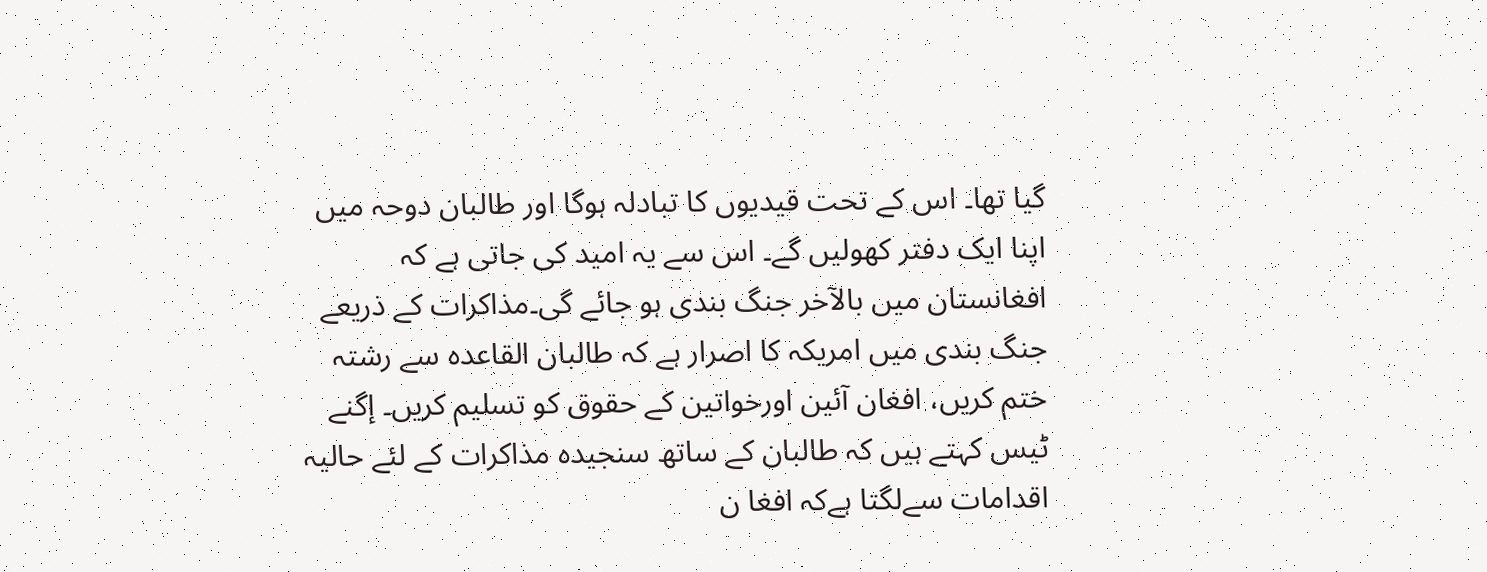گیا تھا۔ اس کے تحت قیدیوں کا تبادلہ ہوگا اور طالبان دوحہ میں اپنا ایک دفتر کھولیں گے۔ اس سے یہ امید کی جاتی ہے کہ افغانستان میں بالآخر جنگ بندی ہو جائے گی۔مذاکرات کے ذریعے جنگ بندی میں امریکہ کا اصرار ہے کہ طالبان القاعدہ سے رشتہ ختم کریں، افغان آئین اورخواتین کے حقوق کو تسلیم کریں۔ إگنے ٹیس کہتے ہیں کہ طالبان کے ساتھ سنجیدہ مذاکرات کے لئے حالیہ اقدامات سےلگتا ہےکہ افغا ن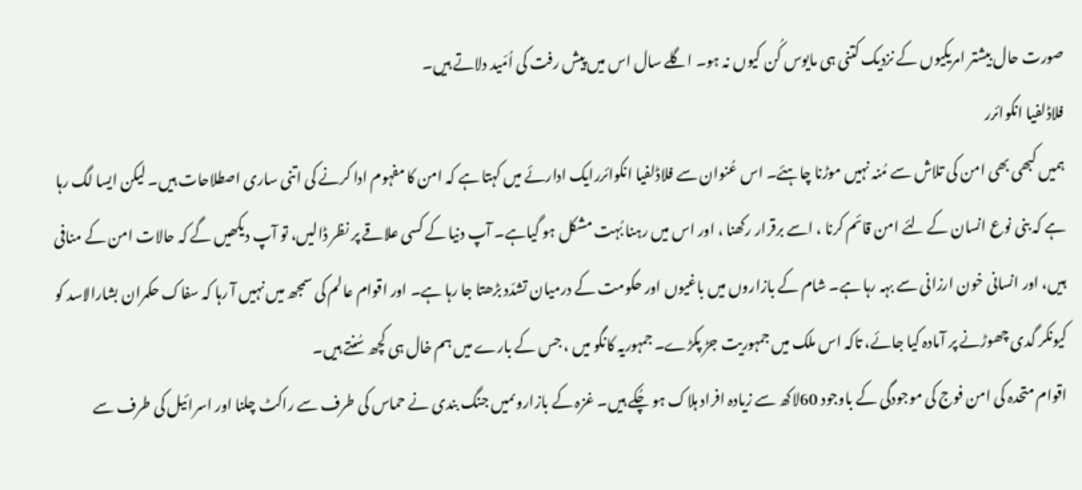صورت حال بیشتر امریکیوں کے نزدیک کتنی ہی مایوس کُن کیوں نہ ہو۔ اگلے سال اس میں پیش رفت کی اُمّید دلاتے ہیں۔
فلاڈلفیا انکوائرر
ہمیں کبھی بھی امن کی تلاش سے مُنہ نہیں موڑنا چاہئے۔ اس عُنوان سے فلاڈلفیا انکوائررایک ادارئے میں کہتا ہے کہ امن کا مفہوم ادا کرنے کی اتنی ساری اصطلاحات ہیں۔ لیکن ایسا لگ رہا ہے کہ بنی نوع انسان کے لئے امن قائم کرنا ، اسے برقرار رکھنا ، اور اس میں رہنا بُہت مشکل ہو گیاہے۔ آپ دنیا کے کسی علاقے پر نظر ڈالیں، تو آپ دیکھیں گے کہ حالات امن کے منافی ہیں، اور انسانی خون ارزانی سے بہہ رہا ہے۔ شام کے بازاروں میں باغیوں اور حکومت کے درمیان تشدّد بڑھتا جا رہا ہے۔ اور اقوام عالم کی سمجھ میں نہیں آ رہا کہ سفاک حکمران بشارالاسد کو کیونکر گدی چھوڑنے پر آمادہ کیا جائے، تاکہ اس ملک میں جمہوریت جڑ پکڑے۔ جمہوریہ کانگو میں ، جس کے بارے میں ہم خال ہی کچھ سُنتے ہیں۔
اقوام متحدہ کی امن فوج کی موجودگی کے باوجود 60لاکھ سے زیادہ افراد ہلاک ہو چُکے ہیں۔ غزہ کے بازاروںمیں جنگ بندی نے حماس کی طرف سے راکٹ چلنا اور اسرائیل کی طرف سے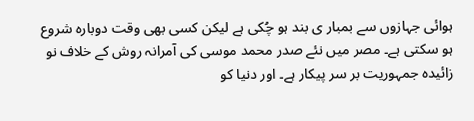ہوائی جہازوں سے بمبار ی بند ہو چُکی ہے لیکن کسی بھی وقت دوبارہ شروع ہو سکتی ہے۔ مصر میں نئے صدر محمد موسی کی آمرانہ روش کے خلاف نو زائیدہ جمہوریت بر سر پیکار ہے۔ اور دنیا کو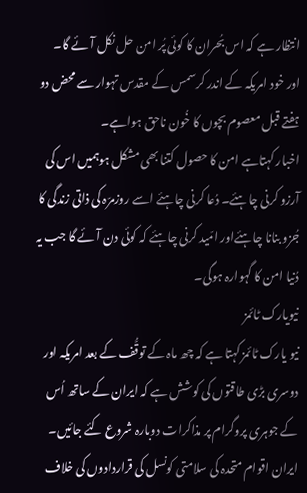انتظار ہے کہ اس بُحران کا کوئی پُر امن حل نکل آئے گا۔
اور خود امریکہ کے اندر کرسمس کے مقدس تہوار سے محض دو ہفتے قبل معصوم بچوں کا خُون ناحق ہواہے۔
اخبار کہتاہے امن کا حصول کتنا بھی مشکل ہوہمیں اس کی آرزو کرنی چاہئے۔ دُعا کرنی چاہئے اسے روزمرّہ کی ذاتی زندگی کا جُزو بنانا چاہئےاور امّید کرنی چاہئے کہ کوئی دن آئے گا جب یہ دُنیا امن کا گہوارہ ہوگی۔
نیویارک ٹائمز
نیو یارک ٹائمز کہتا ہے کہ چھ ماہ کے توقُّف کے بعد امریکہ اور دوسری بڑی طاقتوں کی کوشش ہے کہ ایران کے ساتھ اُس کے جوہری پروگرام پر مذاکرات دوبارہ شروع کئے جائیں۔ ایران اقوام متحدہ کی سلامتی کونسل کی قراردادوں کی خلاف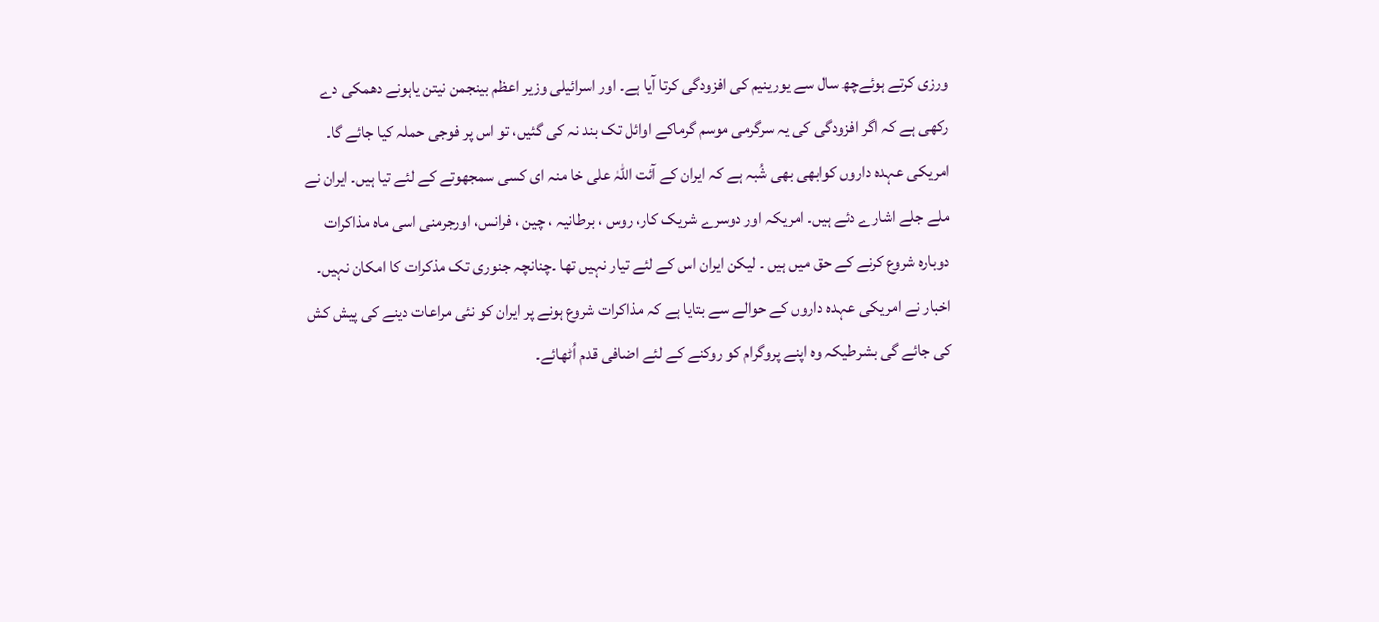ورزی کرتے ہوئےچھ سال سے یورینیم کی افزودگی کرتا آیا ہے۔ اور اسرائیلی وزیر اعظم بینجمن نیتن یاہونے دھمکی دے رکھی ہے کہ اگر افزودگی کی یہ سرگرمی موسم گرماکے اوائل تک بند نہ کی گئیں، تو اس پر فوجی حملہ کیا جائے گا۔
امریکی عہدہ داروں کوابھی بھی شُبہ ہے کہ ایران کے آئت اللہٰ علی خا منہ ای کسی سمجھوتے کے لئے تیا ہیں۔ ایران نے ملے جلے اشارے دئے ہیں۔ امریکہ اور دوسرے شریک کار، روس ، برطانیہ ، چین ، فرانس، اورجرمنی اسی ماہ مذاکرات دوبارہ شروع کرنے کے حق میں ہیں ۔ لیکن ایران اس کے لئے تیار نہیں تھا ۔چنانچہ جنوری تک مذکرات کا امکان نہیں۔
اخبار نے امریکی عہدہ داروں کے حوالے سے بتایا ہے کہ مذاکرات شروع ہونے پر ایران کو نئی مراعات دینے کی پیش کش کی جائے گی بشرطیکہ وہ اپنے پروگرام کو روکنے کے لئے اضافی قدم اُٹھائے۔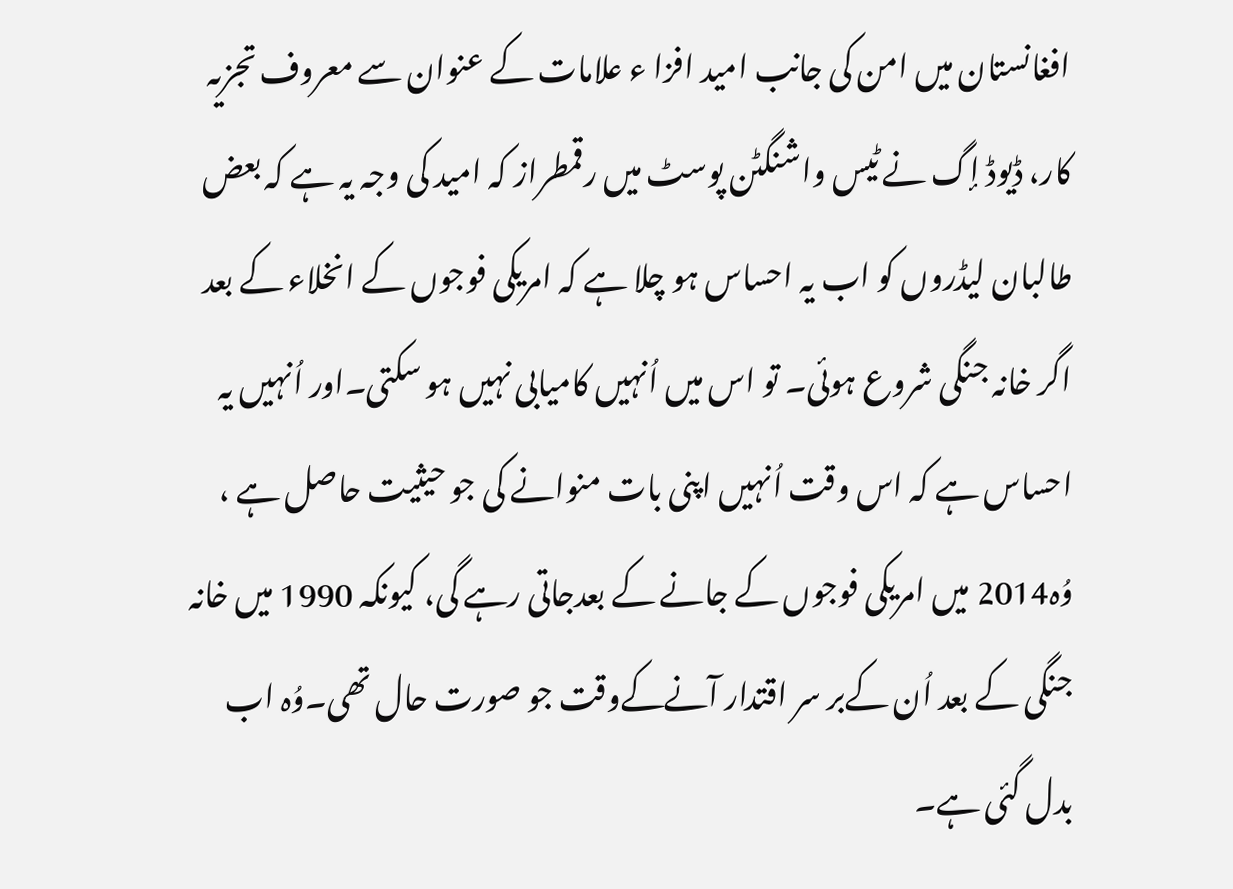افغانستان میں امن کی جانب امید افزا ء علامات کے عنوان سے معروف تجزیہ کار، ڈیوڈ إگ نے ٹیس واشنگٹن پوسٹ میں رقمطراز کہ امید کی وجہ یہ ہے کہ بعض طالبان لیڈروں کو اب یہ احساس ہو چلا ہے کہ امریکی فوجوں کے انخلاء کے بعد اگر خانہ جنگی شروع ہوئی۔ تو اس میں اُنہیں کامیابی نہیں ہو سکتی۔اور اُنہیں یہ احساس ہے کہ اس وقت اُنہیں اپنی بات منوانے کی جو حیثیت حاصل ہے ، وُہ2014 میں امریکی فوجوں کے جانے کے بعدجاتی رہے گی، کیونکہ 1990 میں خانہ جنگی کے بعد اُن کےبر سر اقتدار آنےکےوقت جو صورت حال تھی۔وُہ اب بدل گئی ہے۔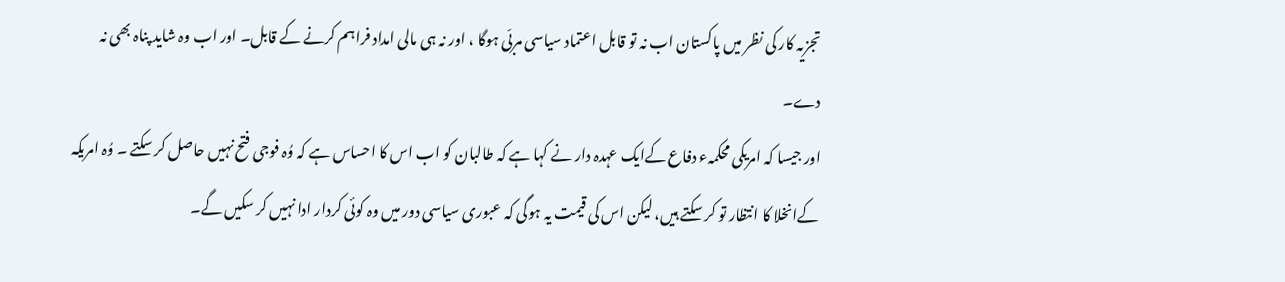تجزیہ کار کی نظر میں پاکستان اب نہ تو قابل اعتماد سیاسی مربّی ہوگا ، اور نہ ہی مالی امداد فراہم کرنے کے قابل۔ اور اب وہ شاید پناہ بھی نہ دے۔
اور جیسا کہ امریکی محکمہء دفاع کےایک عہدہ دار نے کہا ہے کہ طالبان کو اب اس کا احساس ہے کہ وُہ فوجی فتح نہیں حاصل کر سکتے ۔ وُہ امریکہ کےانخلا کا انتظار تو کر سکتے ہیں، لیکن اس کی قیمت یہ ہوگی کہ عبوری سیاسی دور میں وہ کوئی کردار ادا نہیں کر سکیں گے۔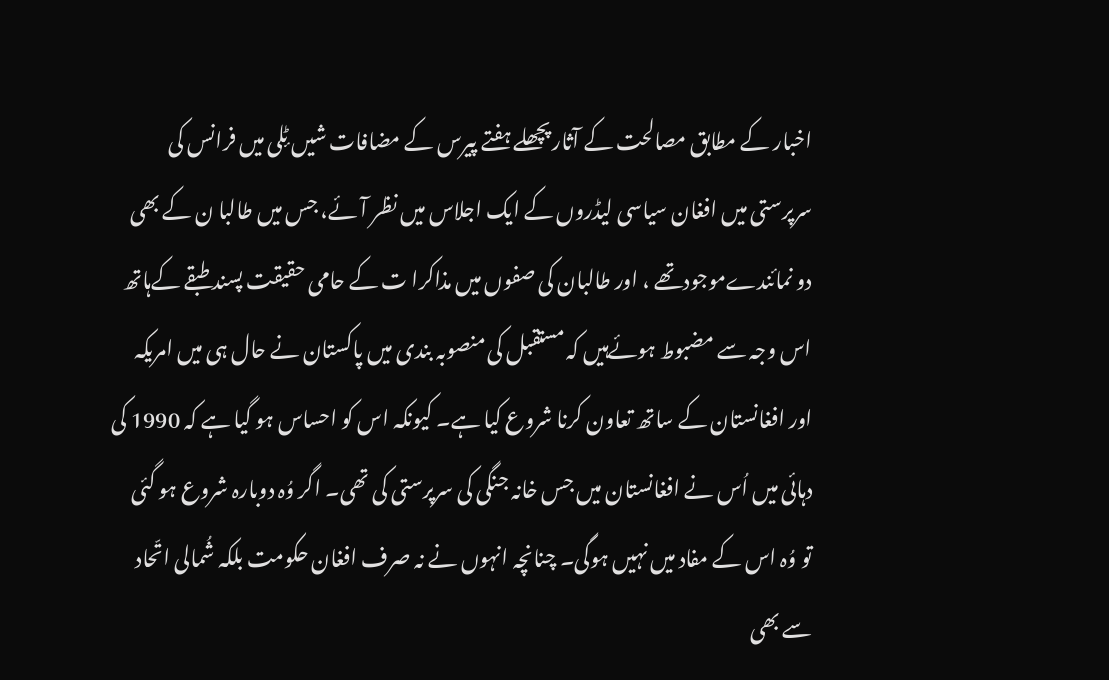اخبار کے مطابق مصالحت کے آثار پچھلے ہفتے پیرس کے مضافات شیں ٹٕلی میں فرانس کی سرپرستی میں افغان سیاسی لیڈروں کے ایک اجلاس میں نظر آئے، جس میں طالبا ن کے بھی دو نمائندےموجودتھے ، اور طالبان کی صفوں میں مذاکرا ت کے حامی حقیقت پسند طبقے کےہاتھ اس وجہ سے مضبوط ہوئےہیں کہ مستقبل کی منصوبہ بندی میں پاکستان نے حال ہی میں امریکہ اور افغانستان کے ساتھ تعاون کرنا شروع کیا ہے۔ کیونکہ اس کو احساس ہو گیا ہے کہ 1990 کی دہائی میں اُس نے افغانستان میں جس خانہ جنگی کی سرپرستی کی تھی۔ اگر وُہ دوبارہ شروع ہو گئی تو وُہ اس کے مفاد میں نہیں ہوگی۔ چنانچہ انہوں نے نہ صرف افغان حکومت بلکہ شُمالی اتّحاد سے بھی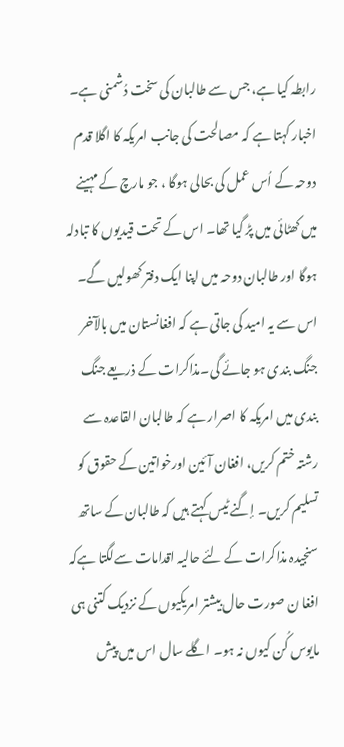رابطہ کیا ہے، جس سے طالبان کی سخت دُشمنی ہے۔
اخبار کہتا ہے کہ مصالحت کی جانب امریکہ کا اگلا قدم دوحہ کے اُس عمل کی بحالی ہوگا ، جو مارچ کے مہینے میں کھٹائی میں پڑ گیا تھا۔ اس کے تحت قیدیوں کا تبادلہ ہوگا اور طالبان دوحہ میں اپنا ایک دفتر کھولیں گے۔ اس سے یہ امید کی جاتی ہے کہ افغانستان میں بالآخر جنگ بندی ہو جائے گی۔مذاکرات کے ذریعے جنگ بندی میں امریکہ کا اصرار ہے کہ طالبان القاعدہ سے رشتہ ختم کریں، افغان آئین اورخواتین کے حقوق کو تسلیم کریں۔ إگنے ٹیس کہتے ہیں کہ طالبان کے ساتھ سنجیدہ مذاکرات کے لئے حالیہ اقدامات سےلگتا ہےکہ افغا ن صورت حال بیشتر امریکیوں کے نزدیک کتنی ہی مایوس کُن کیوں نہ ہو۔ اگلے سال اس میں پیش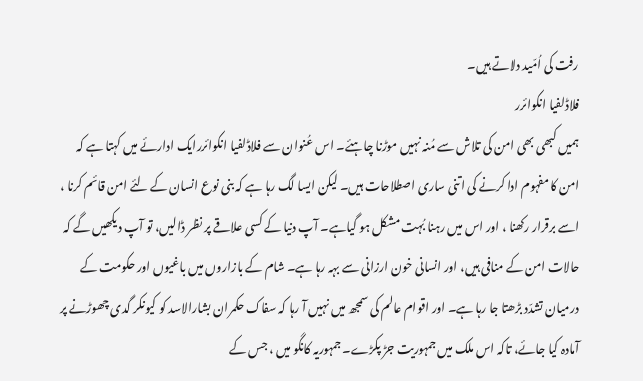رفت کی اُمّید دلاتے ہیں۔
فلاڈلفیا انکوائرر
ہمیں کبھی بھی امن کی تلاش سے مُنہ نہیں موڑنا چاہئے۔ اس عُنوان سے فلاڈلفیا انکوائررایک ادارئے میں کہتا ہے کہ امن کا مفہوم ادا کرنے کی اتنی ساری اصطلاحات ہیں۔ لیکن ایسا لگ رہا ہے کہ بنی نوع انسان کے لئے امن قائم کرنا ، اسے برقرار رکھنا ، اور اس میں رہنا بُہت مشکل ہو گیاہے۔ آپ دنیا کے کسی علاقے پر نظر ڈالیں، تو آپ دیکھیں گے کہ حالات امن کے منافی ہیں، اور انسانی خون ارزانی سے بہہ رہا ہے۔ شام کے بازاروں میں باغیوں اور حکومت کے درمیان تشدّد بڑھتا جا رہا ہے۔ اور اقوام عالم کی سمجھ میں نہیں آ رہا کہ سفاک حکمران بشارالاسد کو کیونکر گدی چھوڑنے پر آمادہ کیا جائے، تاکہ اس ملک میں جمہوریت جڑ پکڑے۔ جمہوریہ کانگو میں ، جس کے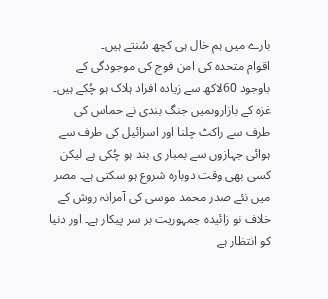بارے میں ہم خال ہی کچھ سُنتے ہیں۔
اقوام متحدہ کی امن فوج کی موجودگی کے باوجود 60لاکھ سے زیادہ افراد ہلاک ہو چُکے ہیں۔ غزہ کے بازاروںمیں جنگ بندی نے حماس کی طرف سے راکٹ چلنا اور اسرائیل کی طرف سے ہوائی جہازوں سے بمبار ی بند ہو چُکی ہے لیکن کسی بھی وقت دوبارہ شروع ہو سکتی ہے۔ مصر میں نئے صدر محمد موسی کی آمرانہ روش کے خلاف نو زائیدہ جمہوریت بر سر پیکار ہے۔ اور دنیا کو انتظار ہے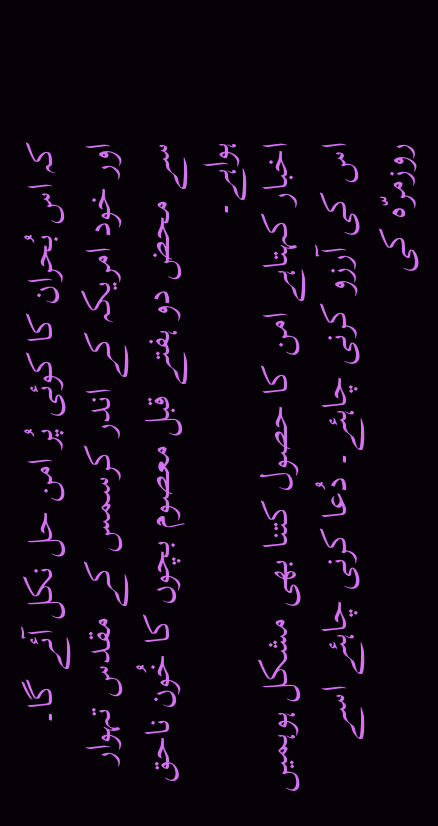کہ اس بُحران کا کوئی پُر امن حل نکل آئے گا۔
اور خود امریکہ کے اندر کرسمس کے مقدس تہوار سے محض دو ہفتے قبل معصوم بچوں کا خُون ناحق ہواہے۔
اخبار کہتاہے امن کا حصول کتنا بھی مشکل ہوہمیں اس کی آرزو کرنی چاہئے۔ دُعا کرنی چاہئے اسے روزمرّہ کی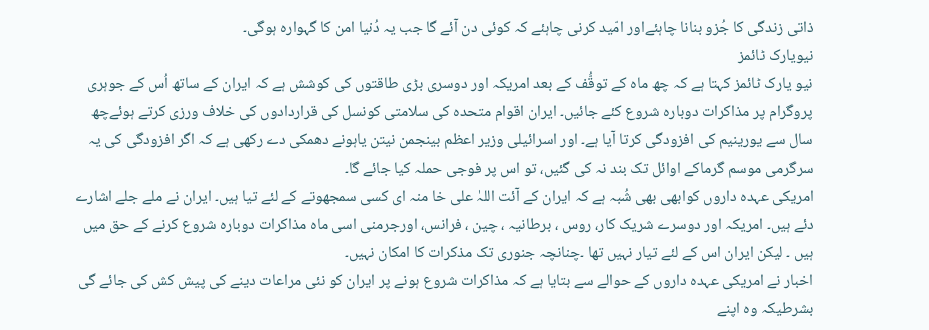ذاتی زندگی کا جُزو بنانا چاہئےاور امّید کرنی چاہئے کہ کوئی دن آئے گا جب یہ دُنیا امن کا گہوارہ ہوگی۔
نیویارک ٹائمز
نیو یارک ٹائمز کہتا ہے کہ چھ ماہ کے توقُّف کے بعد امریکہ اور دوسری بڑی طاقتوں کی کوشش ہے کہ ایران کے ساتھ اُس کے جوہری پروگرام پر مذاکرات دوبارہ شروع کئے جائیں۔ ایران اقوام متحدہ کی سلامتی کونسل کی قراردادوں کی خلاف ورزی کرتے ہوئےچھ سال سے یورینیم کی افزودگی کرتا آیا ہے۔ اور اسرائیلی وزیر اعظم بینجمن نیتن یاہونے دھمکی دے رکھی ہے کہ اگر افزودگی کی یہ سرگرمی موسم گرماکے اوائل تک بند نہ کی گئیں، تو اس پر فوجی حملہ کیا جائے گا۔
امریکی عہدہ داروں کوابھی بھی شُبہ ہے کہ ایران کے آئت اللہٰ علی خا منہ ای کسی سمجھوتے کے لئے تیا ہیں۔ ایران نے ملے جلے اشارے دئے ہیں۔ امریکہ اور دوسرے شریک کار، روس ، برطانیہ ، چین ، فرانس، اورجرمنی اسی ماہ مذاکرات دوبارہ شروع کرنے کے حق میں ہیں ۔ لیکن ایران اس کے لئے تیار نہیں تھا ۔چنانچہ جنوری تک مذکرات کا امکان نہیں۔
اخبار نے امریکی عہدہ داروں کے حوالے سے بتایا ہے کہ مذاکرات شروع ہونے پر ایران کو نئی مراعات دینے کی پیش کش کی جائے گی بشرطیکہ وہ اپنے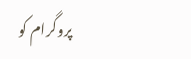پروگرام کو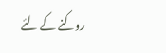روکنے کے لئے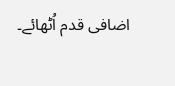اضافی قدم اُٹھائے۔